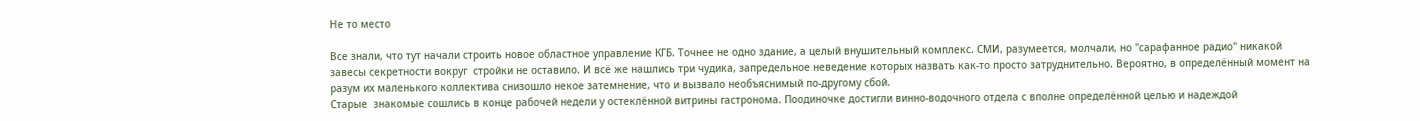Не то место

Все знали, что тут начали строить новое областное управление КГБ. Точнее не одно здание, а целый внушительный комплекс. СМИ, разумеется, молчали, но "сарафанное радио" никакой завесы секретности вокруг  стройки не оставило. И всё же нашлись три чудика, запредельное неведение которых назвать как-то просто затруднительно. Вероятно, в определённый момент на разум их маленького коллектива снизошло некое затемнение, что и вызвало необъяснимый по-другому сбой.
Старые  знакомые сошлись в конце рабочей недели у остеклённой витрины гастронома. Поодиночке достигли винно-водочного отдела с вполне определённой целью и надеждой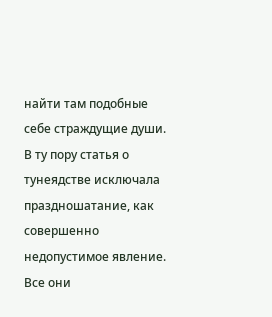найти там подобные себе страждущие души. В ту пору статья о тунеядстве исключала праздношатание, как совершенно недопустимое явление. Все они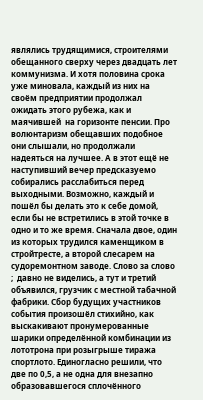являлись трудящимися, строителями обещанного сверху через двадцать лет коммунизма. И хотя половина срока уже миновала, каждый из них на своём предприятии продолжал ожидать этого рубежа, как и маячившей  на горизонте пенсии. Про волюнтаризм обещавших подобное они слышали, но продолжали надеяться на лучшее. А в этот ещё не наступивший вечер предсказуемо собирались расслабиться перед выходными. Возможно, каждый и пошёл бы делать это к себе домой, если бы не встретились в этой точке в одно и то же время. Сначала двое, один из которых трудился каменщиком в стройтресте, а второй слесарем на судоремонтном заводе. Слово за слово ;  давно не виделись, а тут и третий объявился, грузчик с местной табачной фабрики. Сбор будущих участников события произошёл стихийно, как выскакивают пронумерованные шарики определённой комбинации из лототрона при розыгрыше тиража спортлото. Единогласно решили, что две по 0,5, а не одна для внезапно образовавшегося сплочённого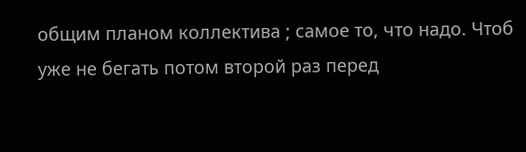общим планом коллектива ; самое то, что надо. Чтоб уже не бегать потом второй раз перед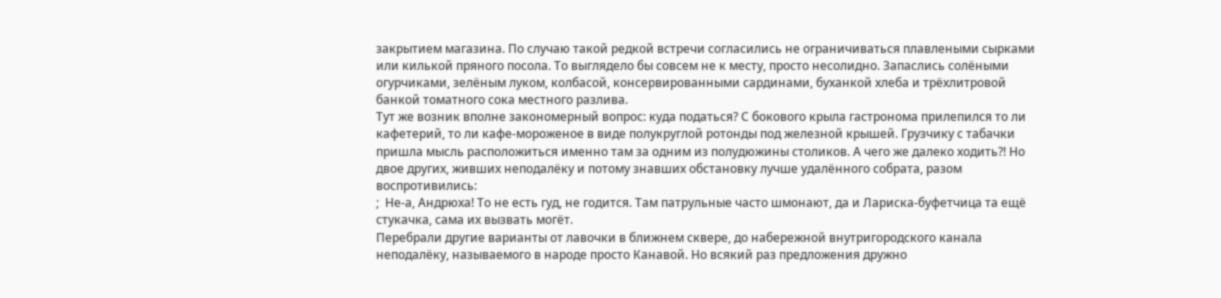закрытием магазина. По случаю такой редкой встречи согласились не ограничиваться плавлеными сырками или килькой пряного посола. То выглядело бы совсем не к месту, просто несолидно. Запаслись солёными огурчиками, зелёным луком, колбасой, консервированными сардинами, буханкой хлеба и трёхлитровой банкой томатного сока местного разлива.
Тут же возник вполне закономерный вопрос: куда податься? С бокового крыла гастронома прилепился то ли кафетерий, то ли кафе-мороженое в виде полукруглой ротонды под железной крышей. Грузчику с табачки пришла мысль расположиться именно там за одним из полудюжины столиков. А чего же далеко ходить?! Но двое других, живших неподалёку и потому знавших обстановку лучше удалённого собрата, разом воспротивились:
;  Не-а, Андрюха! То не есть гуд, не годится. Там патрульные часто шмонают, да и Лариска-буфетчица та ещё стукачка, сама их вызвать могёт.
Перебрали другие варианты от лавочки в ближнем сквере, до набережной внутригородского канала неподалёку, называемого в народе просто Канавой. Но всякий раз предложения дружно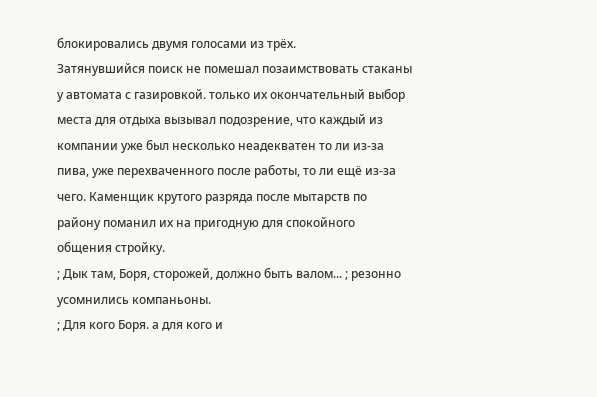блокировались двумя голосами из трёх.
Затянувшийся поиск не помешал позаимствовать стаканы у автомата с газировкой. только их окончательный выбор места для отдыха вызывал подозрение, что каждый из компании уже был несколько неадекватен то ли из-за пива, уже перехваченного после работы, то ли ещё из-за чего. Каменщик крутого разряда после мытарств по району поманил их на пригодную для спокойного общения стройку.
; Дык там, Боря, сторожей, должно быть валом... ; резонно усомнились компаньоны.
; Для кого Боря. а для кого и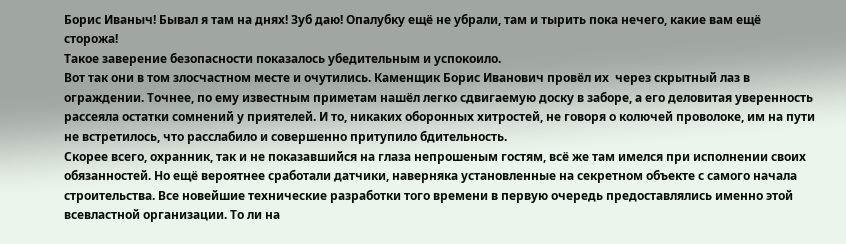Борис Иваныч! Бывал я там на днях! Зуб даю! Опалубку ещё не убрали, там и тырить пока нечего, какие вам ещё сторожа!
Такое заверение безопасности показалось убедительным и успокоило.
Вот так они в том злосчастном месте и очутились. Каменщик Борис Иванович провёл их  через скрытный лаз в ограждении. Точнее, по ему известным приметам нашёл легко сдвигаемую доску в заборе, а его деловитая уверенность рассеяла остатки сомнений у приятелей. И то, никаких оборонных хитростей, не говоря о колючей проволоке, им на пути не встретилось, что расслабило и совершенно притупило бдительность.
Скорее всего, охранник, так и не показавшийся на глаза непрошеным гостям, всё же там имелся при исполнении своих обязанностей. Но ещё вероятнее сработали датчики, наверняка установленные на секретном объекте с самого начала строительства. Все новейшие технические разработки того времени в первую очередь предоставлялись именно этой всевластной организации. То ли на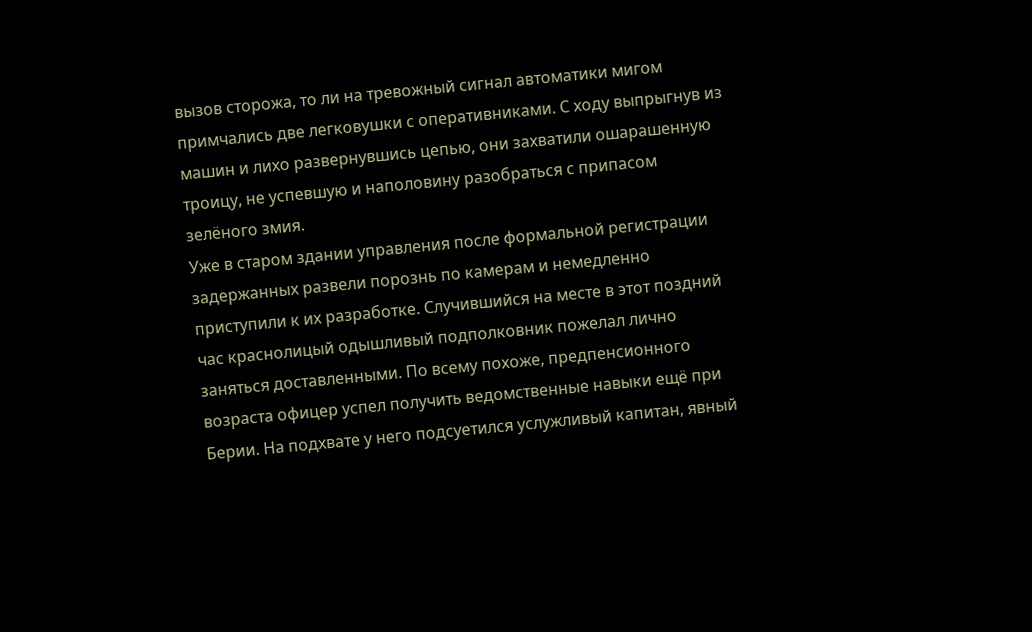вызов сторожа, то ли на тревожный сигнал автоматики мигом примчались две легковушки с оперативниками. С ходу выпрыгнув из машин и лихо развернувшись цепью, они захватили ошарашенную троицу, не успевшую и наполовину разобраться с припасом зелёного змия.
Уже в старом здании управления после формальной регистрации задержанных развели порознь по камерам и немедленно приступили к их разработке. Случившийся на месте в этот поздний час краснолицый одышливый подполковник пожелал лично заняться доставленными. По всему похоже, предпенсионного возраста офицер успел получить ведомственные навыки ещё при Берии. На подхвате у него подсуетился услужливый капитан, явный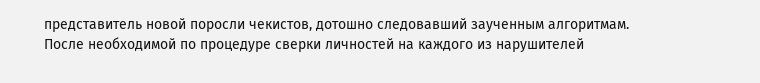представитель новой поросли чекистов, дотошно следовавший заученным алгоритмам. После необходимой по процедуре сверки личностей на каждого из нарушителей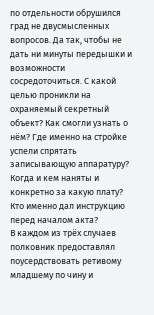по отдельности обрушился град не двусмысленных вопросов. Да так, чтобы не дать ни минуты передышки и возможности сосредоточиться. С какой целью проникли на охраняемый секретный объект? Как смогли узнать о нём? Где именно на стройке успели спрятать записывающую аппаратуру? Когда и кем наняты и конкретно за какую плату? Кто именно дал инструкцию перед началом акта?
В каждом из трёх случаев полковник предоставлял поусердствовать ретивому младшему по чину и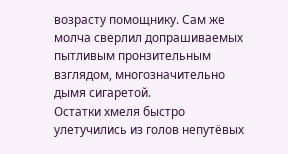возрасту помощнику. Сам же молча сверлил допрашиваемых пытливым пронзительным взглядом, многозначительно дымя сигаретой.
Остатки хмеля быстро улетучились из голов непутёвых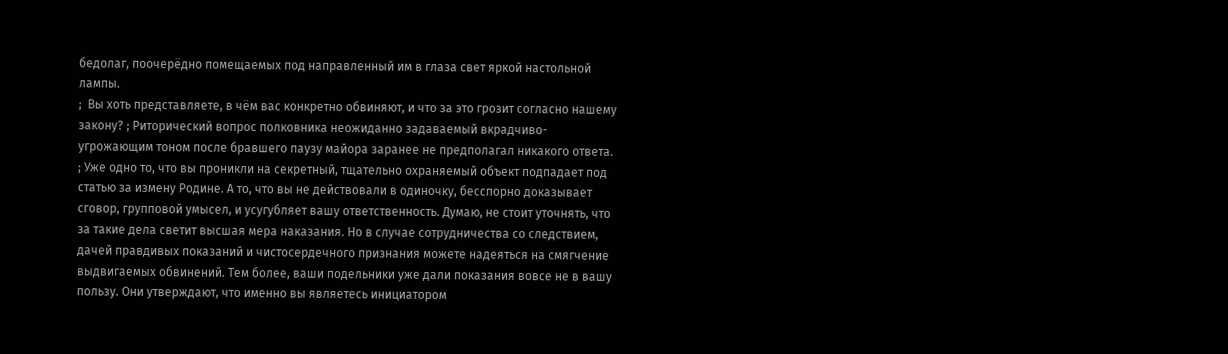бедолаг, поочерёдно помещаемых под направленный им в глаза свет яркой настольной лампы.
;  Вы хоть представляете, в чём вас конкретно обвиняют, и что за это грозит согласно нашему закону? ; Риторический вопрос полковника неожиданно задаваемый вкрадчиво-угрожающим тоном после бравшего паузу майора заранее не предполагал никакого ответа.
; Уже одно то, что вы проникли на секретный, тщательно охраняемый объект подпадает под статью за измену Родине. А то, что вы не действовали в одиночку, бесспорно доказывает сговор, групповой умысел, и усугубляет вашу ответственность. Думаю, не стоит уточнять, что за такие дела светит высшая мера наказания. Но в случае сотрудничества со следствием, дачей правдивых показаний и чистосердечного признания можете надеяться на смягчение выдвигаемых обвинений. Тем более, ваши подельники уже дали показания вовсе не в вашу пользу. Они утверждают, что именно вы являетесь инициатором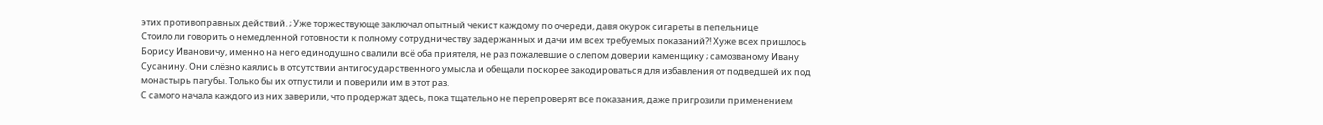этих противоправных действий. ; Уже торжествующе заключал опытный чекист каждому по очереди, давя окурок сигареты в пепельнице
Стоило ли говорить о немедленной готовности к полному сотрудничеству задержанных и дачи им всех требуемых показаний?! Хуже всех пришлось Борису Ивановичу, именно на него единодушно свалили всё оба приятеля, не раз пожалевшие о слепом доверии каменщику ; самозваному Ивану Сусанину. Они слёзно каялись в отсутствии антигосударственного умысла и обещали поскорее закодироваться для избавления от подведшей их под монастырь пагубы. Только бы их отпустили и поверили им в этот раз.
С самого начала каждого из них заверили, что продержат здесь, пока тщательно не перепроверят все показания, даже пригрозили применением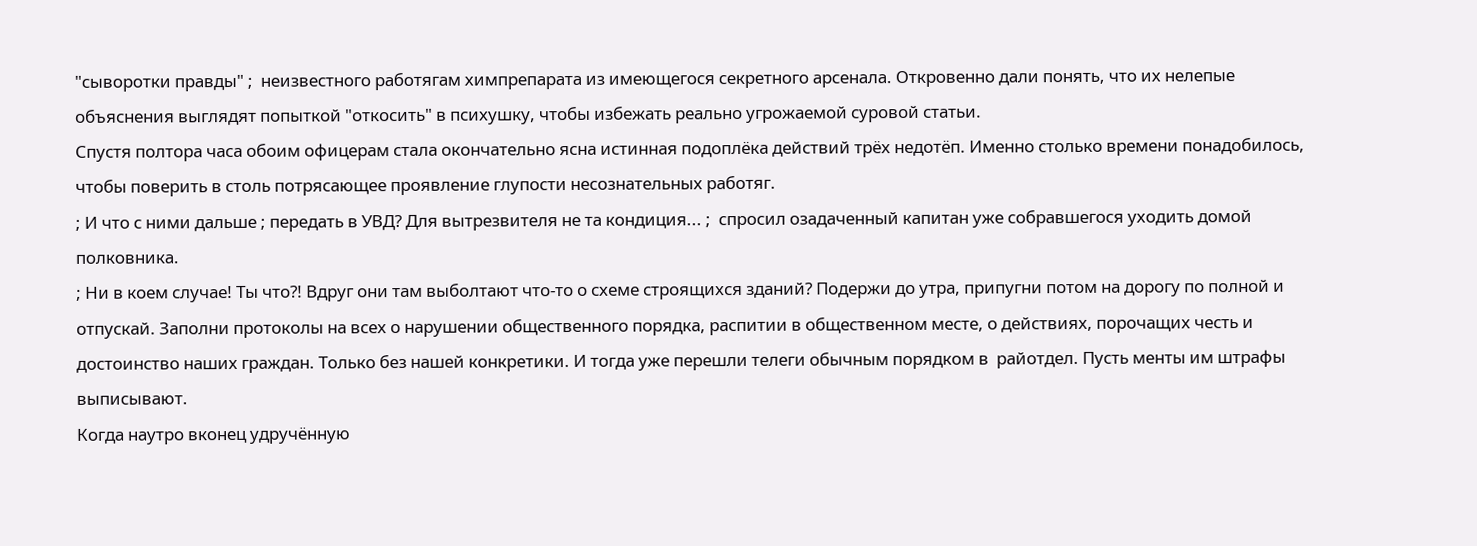"сыворотки правды" ;  неизвестного работягам химпрепарата из имеющегося секретного арсенала. Откровенно дали понять, что их нелепые объяснения выглядят попыткой "откосить" в психушку, чтобы избежать реально угрожаемой суровой статьи.
Спустя полтора часа обоим офицерам стала окончательно ясна истинная подоплёка действий трёх недотёп. Именно столько времени понадобилось, чтобы поверить в столь потрясающее проявление глупости несознательных работяг.
; И что с ними дальше ; передать в УВД? Для вытрезвителя не та кондиция... ;  спросил озадаченный капитан уже собравшегося уходить домой полковника.
; Ни в коем случае! Ты что?! Вдруг они там выболтают что-то о схеме строящихся зданий? Подержи до утра, припугни потом на дорогу по полной и отпускай. Заполни протоколы на всех о нарушении общественного порядка, распитии в общественном месте, о действиях, порочащих честь и достоинство наших граждан. Только без нашей конкретики. И тогда уже перешли телеги обычным порядком в  райотдел. Пусть менты им штрафы выписывают.
Когда наутро вконец удручённую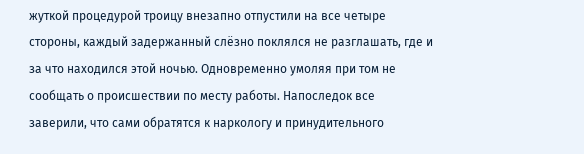жуткой процедурой троицу внезапно отпустили на все четыре стороны, каждый задержанный слёзно поклялся не разглашать, где и за что находился этой ночью. Одновременно умоляя при том не сообщать о происшествии по месту работы. Напоследок все заверили, что сами обратятся к наркологу и принудительного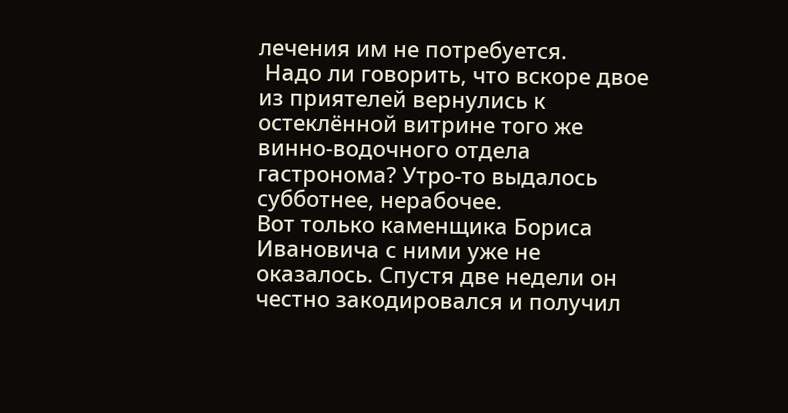лечения им не потребуется.
 Надо ли говорить, что вскоре двое из приятелей вернулись к остеклённой витрине того же винно-водочного отдела гастронома? Утро-то выдалось субботнее, нерабочее.
Вот только каменщика Бориса Ивановича с ними уже не оказалось. Спустя две недели он честно закодировался и получил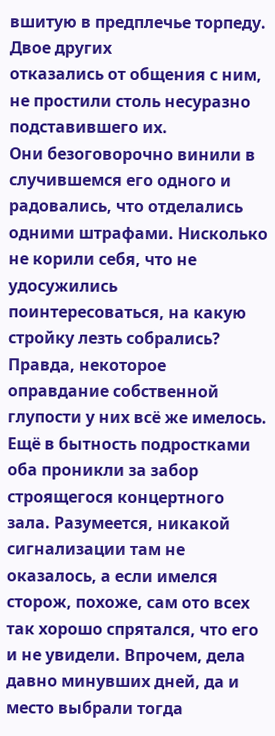вшитую в предплечье торпеду. Двое других
отказались от общения с ним, не простили столь несуразно подставившего их.
Они безоговорочно винили в случившемся его одного и радовались, что отделались одними штрафами. Нисколько не корили себя, что не удосужились поинтересоваться, на какую стройку лезть собрались? Правда, некоторое оправдание собственной глупости у них всё же имелось. Ещё в бытность подростками оба проникли за забор строящегося концертного зала. Разумеется, никакой сигнализации там не оказалось, а если имелся сторож, похоже, сам ото всех так хорошо спрятался, что его и не увидели. Впрочем, дела давно минувших дней, да и место выбрали тогда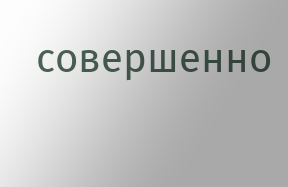совершенно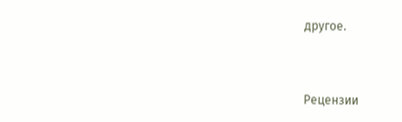другое.


Рецензии